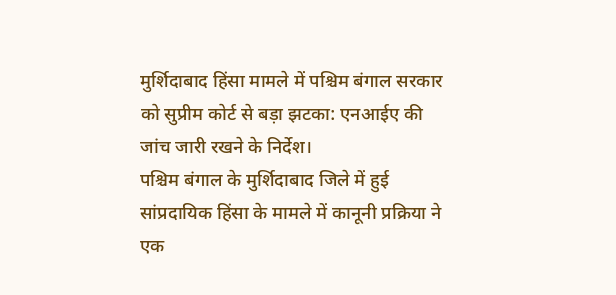मुर्शिदाबाद हिंसा मामले में पश्चिम बंगाल सरकार को सुप्रीम कोर्ट से बड़ा झटका: एनआईए की जांच जारी रखने के निर्देश।
पश्चिम बंगाल के मुर्शिदाबाद जिले में हुई सांप्रदायिक हिंसा के मामले में कानूनी प्रक्रिया ने एक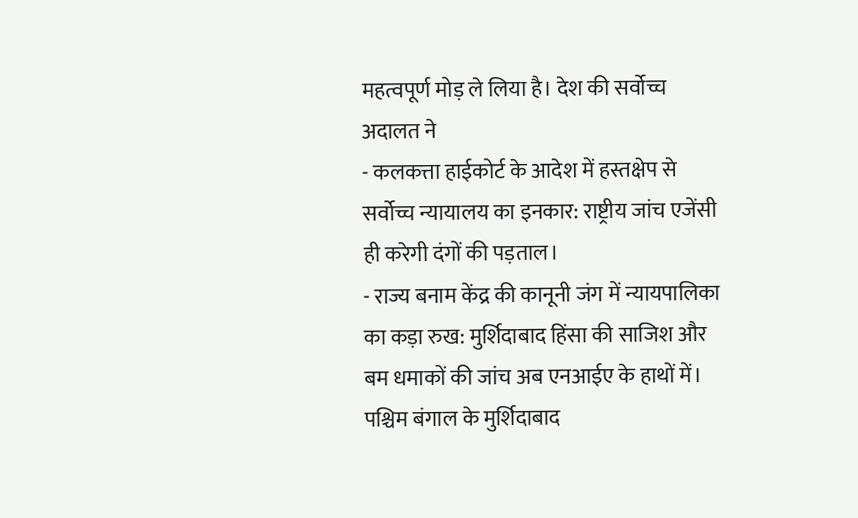महत्वपूर्ण मोड़ ले लिया है। देश की सर्वोच्च अदालत ने
- कलकत्ता हाईकोर्ट के आदेश में हस्तक्षेप से सर्वोच्च न्यायालय का इनकार: राष्ट्रीय जांच एजेंसी ही करेगी दंगों की पड़ताल।
- राज्य बनाम केंद्र की कानूनी जंग में न्यायपालिका का कड़ा रुख: मुर्शिदाबाद हिंसा की साजिश और बम धमाकों की जांच अब एनआईए के हाथों में।
पश्चिम बंगाल के मुर्शिदाबाद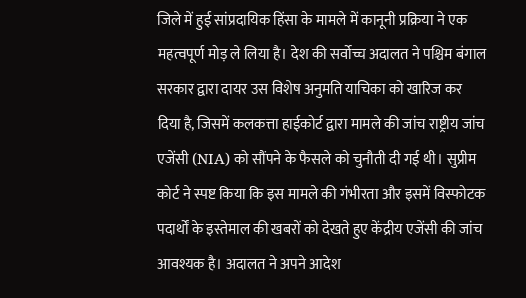जिले में हुई सांप्रदायिक हिंसा के मामले में कानूनी प्रक्रिया ने एक महत्वपूर्ण मोड़ ले लिया है। देश की सर्वोच्च अदालत ने पश्चिम बंगाल सरकार द्वारा दायर उस विशेष अनुमति याचिका को खारिज कर दिया है, जिसमें कलकत्ता हाईकोर्ट द्वारा मामले की जांच राष्ट्रीय जांच एजेंसी (NIA) को सौंपने के फैसले को चुनौती दी गई थी। सुप्रीम कोर्ट ने स्पष्ट किया कि इस मामले की गंभीरता और इसमें विस्फोटक पदार्थों के इस्तेमाल की खबरों को देखते हुए केंद्रीय एजेंसी की जांच आवश्यक है। अदालत ने अपने आदेश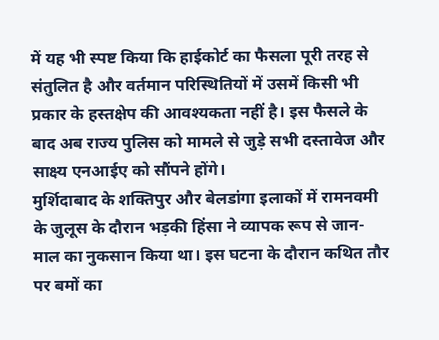में यह भी स्पष्ट किया कि हाईकोर्ट का फैसला पूरी तरह से संतुलित है और वर्तमान परिस्थितियों में उसमें किसी भी प्रकार के हस्तक्षेप की आवश्यकता नहीं है। इस फैसले के बाद अब राज्य पुलिस को मामले से जुड़े सभी दस्तावेज और साक्ष्य एनआईए को सौंपने होंगे।
मुर्शिदाबाद के शक्तिपुर और बेलडांगा इलाकों में रामनवमी के जुलूस के दौरान भड़की हिंसा ने व्यापक रूप से जान-माल का नुकसान किया था। इस घटना के दौरान कथित तौर पर बमों का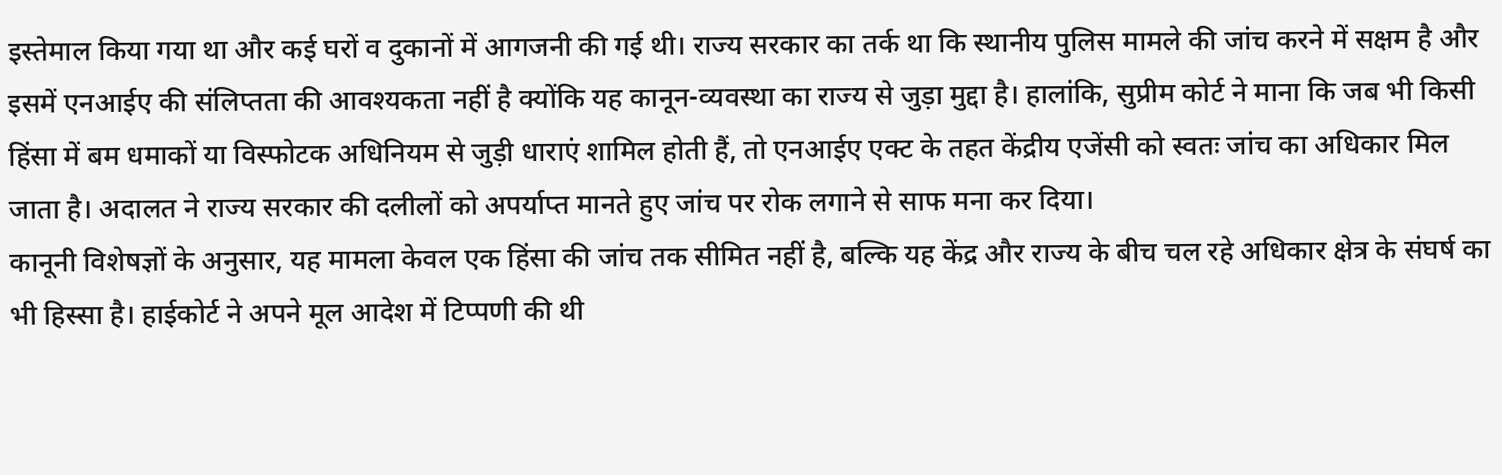इस्तेमाल किया गया था और कई घरों व दुकानों में आगजनी की गई थी। राज्य सरकार का तर्क था कि स्थानीय पुलिस मामले की जांच करने में सक्षम है और इसमें एनआईए की संलिप्तता की आवश्यकता नहीं है क्योंकि यह कानून-व्यवस्था का राज्य से जुड़ा मुद्दा है। हालांकि, सुप्रीम कोर्ट ने माना कि जब भी किसी हिंसा में बम धमाकों या विस्फोटक अधिनियम से जुड़ी धाराएं शामिल होती हैं, तो एनआईए एक्ट के तहत केंद्रीय एजेंसी को स्वतः जांच का अधिकार मिल जाता है। अदालत ने राज्य सरकार की दलीलों को अपर्याप्त मानते हुए जांच पर रोक लगाने से साफ मना कर दिया।
कानूनी विशेषज्ञों के अनुसार, यह मामला केवल एक हिंसा की जांच तक सीमित नहीं है, बल्कि यह केंद्र और राज्य के बीच चल रहे अधिकार क्षेत्र के संघर्ष का भी हिस्सा है। हाईकोर्ट ने अपने मूल आदेश में टिप्पणी की थी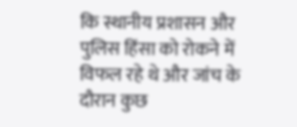कि स्थानीय प्रशासन और पुलिस हिंसा को रोकने में विफल रहे थे और जांच के दौरान कुछ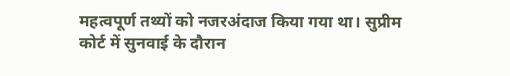महत्वपूर्ण तथ्यों को नजरअंदाज किया गया था। सुप्रीम कोर्ट में सुनवाई के दौरान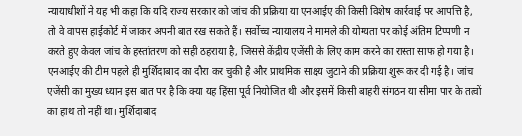न्यायाधीशों ने यह भी कहा कि यदि राज्य सरकार को जांच की प्रक्रिया या एनआईए की किसी विशेष कार्रवाई पर आपत्ति है, तो वे वापस हाईकोर्ट में जाकर अपनी बात रख सकते हैं। सर्वोच्च न्यायालय ने मामले की योग्यता पर कोई अंतिम टिप्पणी न करते हुए केवल जांच के हस्तांतरण को सही ठहराया है, जिससे केंद्रीय एजेंसी के लिए काम करने का रास्ता साफ हो गया है।
एनआईए की टीम पहले ही मुर्शिदाबाद का दौरा कर चुकी है और प्राथमिक साक्ष्य जुटाने की प्रक्रिया शुरू कर दी गई है। जांच एजेंसी का मुख्य ध्यान इस बात पर है कि क्या यह हिंसा पूर्व नियोजित थी और इसमें किसी बाहरी संगठन या सीमा पार के तत्वों का हाथ तो नहीं था। मुर्शिदाबाद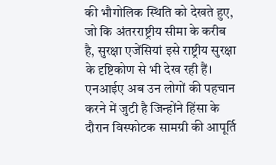की भौगोलिक स्थिति को देखते हुए, जो कि अंतरराष्ट्रीय सीमा के करीब है, सुरक्षा एजेंसियां इसे राष्ट्रीय सुरक्षा के दृष्टिकोण से भी देख रही हैं। एनआईए अब उन लोगों की पहचान करने में जुटी है जिन्होंने हिंसा के दौरान विस्फोटक सामग्री की आपूर्ति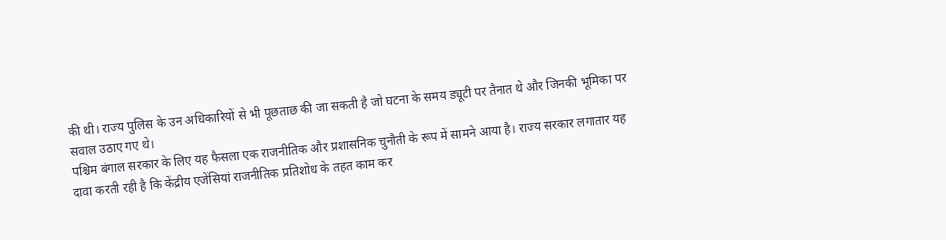की थी। राज्य पुलिस के उन अधिकारियों से भी पूछताछ की जा सकती है जो घटना के समय ड्यूटी पर तैनात थे और जिनकी भूमिका पर सवाल उठाए गए थे।
पश्चिम बंगाल सरकार के लिए यह फैसला एक राजनीतिक और प्रशासनिक चुनौती के रूप में सामने आया है। राज्य सरकार लगातार यह दावा करती रही है कि केंद्रीय एजेंसियां राजनीतिक प्रतिशोध के तहत काम कर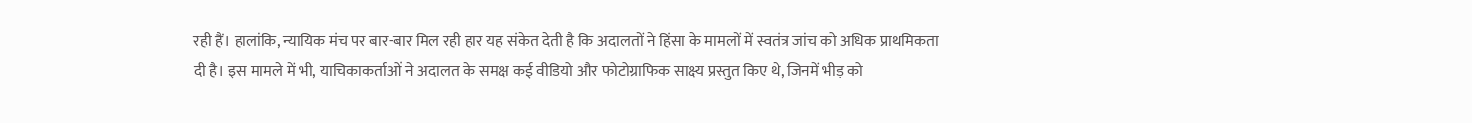रही हैं। हालांकि, न्यायिक मंच पर बार-बार मिल रही हार यह संकेत देती है कि अदालतों ने हिंसा के मामलों में स्वतंत्र जांच को अधिक प्राथमिकता दी है। इस मामले में भी, याचिकाकर्ताओं ने अदालत के समक्ष कई वीडियो और फोटोग्राफिक साक्ष्य प्रस्तुत किए थे, जिनमें भीड़ को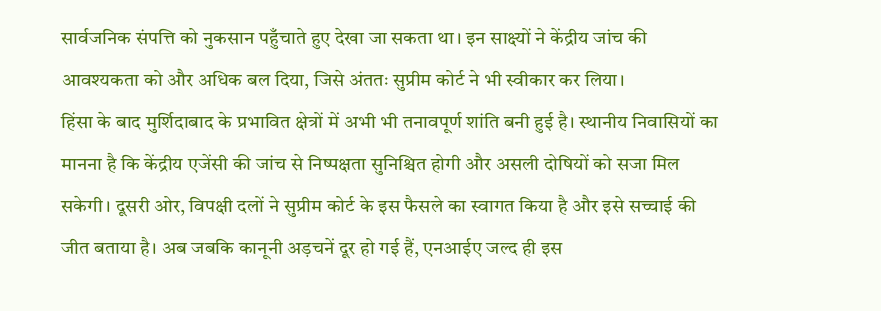सार्वजनिक संपत्ति को नुकसान पहुँचाते हुए देखा जा सकता था। इन साक्ष्यों ने केंद्रीय जांच की आवश्यकता को और अधिक बल दिया, जिसे अंततः सुप्रीम कोर्ट ने भी स्वीकार कर लिया।
हिंसा के बाद मुर्शिदाबाद के प्रभावित क्षेत्रों में अभी भी तनावपूर्ण शांति बनी हुई है। स्थानीय निवासियों का मानना है कि केंद्रीय एजेंसी की जांच से निष्पक्षता सुनिश्चित होगी और असली दोषियों को सजा मिल सकेगी। दूसरी ओर, विपक्षी दलों ने सुप्रीम कोर्ट के इस फैसले का स्वागत किया है और इसे सच्चाई की जीत बताया है। अब जबकि कानूनी अड़चनें दूर हो गई हैं, एनआईए जल्द ही इस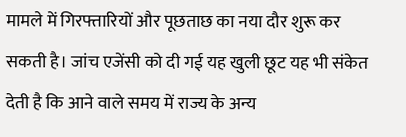मामले में गिरफ्तारियों और पूछताछ का नया दौर शुरू कर सकती है। जांच एजेंसी को दी गई यह खुली छूट यह भी संकेत देती है कि आने वाले समय में राज्य के अन्य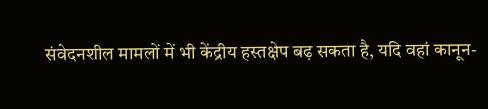संवेदनशील मामलों में भी केंद्रीय हस्तक्षेप बढ़ सकता है, यदि वहां कानून-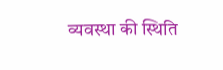व्यवस्था की स्थिति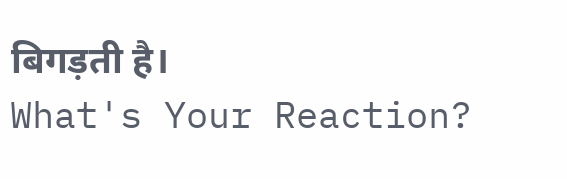बिगड़ती है।
What's Your Reaction?